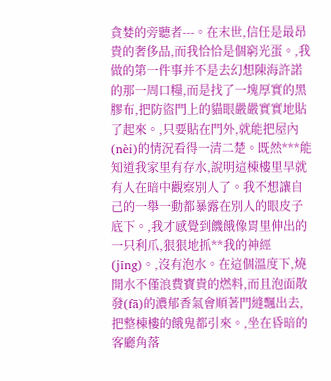貪婪的旁聽者---。在末世,信任是最昂貴的奢侈品,而我恰恰是個窮光蛋。,我做的第一件事并不是去幻想陳海許諾的那一周口糧,而是找了一塊厚實的黑膠布,把防盜門上的貓眼嚴嚴實實地貼了起來。,只要貼在門外,就能把屋內(nèi)的情況看得一清二楚。既然***能知道我家里有存水,說明這棟樓里早就有人在暗中觀察別人了。我不想讓自己的一舉一動都暴露在別人的眼皮子底下。,我才感覺到饑餓像胃里伸出的一只利爪,狠狠地抓**我的神經(jīng)。,沒有泡水。在這個溫度下,燒開水不僅浪費寶貴的燃料,而且泡面散發(fā)的濃郁香氣會順著門縫飄出去,把整棟樓的餓鬼都引來。,坐在昏暗的客廳角落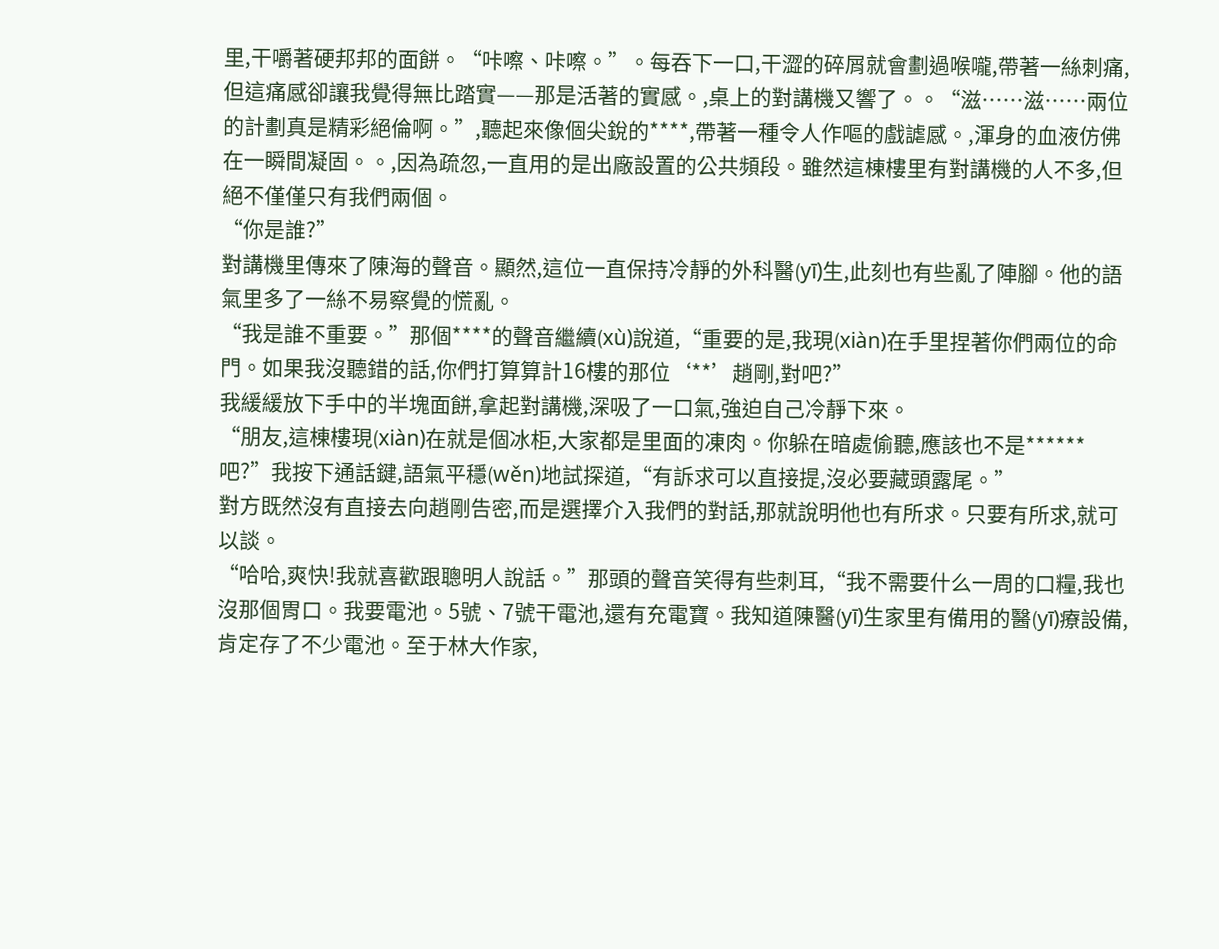里,干嚼著硬邦邦的面餅。“咔嚓、咔嚓。”。每吞下一口,干澀的碎屑就會劃過喉嚨,帶著一絲刺痛,但這痛感卻讓我覺得無比踏實——那是活著的實感。,桌上的對講機又響了。。“滋……滋……兩位的計劃真是精彩絕倫啊。”,聽起來像個尖銳的****,帶著一種令人作嘔的戲謔感。,渾身的血液仿佛在一瞬間凝固。。,因為疏忽,一直用的是出廠設置的公共頻段。雖然這棟樓里有對講機的人不多,但絕不僅僅只有我們兩個。
“你是誰?”
對講機里傳來了陳海的聲音。顯然,這位一直保持冷靜的外科醫(yī)生,此刻也有些亂了陣腳。他的語氣里多了一絲不易察覺的慌亂。
“我是誰不重要。”那個****的聲音繼續(xù)說道,“重要的是,我現(xiàn)在手里捏著你們兩位的命門。如果我沒聽錯的話,你們打算算計16樓的那位‘**’趙剛,對吧?”
我緩緩放下手中的半塊面餅,拿起對講機,深吸了一口氣,強迫自己冷靜下來。
“朋友,這棟樓現(xiàn)在就是個冰柜,大家都是里面的凍肉。你躲在暗處偷聽,應該也不是******吧?”我按下通話鍵,語氣平穩(wěn)地試探道,“有訴求可以直接提,沒必要藏頭露尾。”
對方既然沒有直接去向趙剛告密,而是選擇介入我們的對話,那就說明他也有所求。只要有所求,就可以談。
“哈哈,爽快!我就喜歡跟聰明人說話。”那頭的聲音笑得有些刺耳,“我不需要什么一周的口糧,我也沒那個胃口。我要電池。5號、7號干電池,還有充電寶。我知道陳醫(yī)生家里有備用的醫(yī)療設備,肯定存了不少電池。至于林大作家,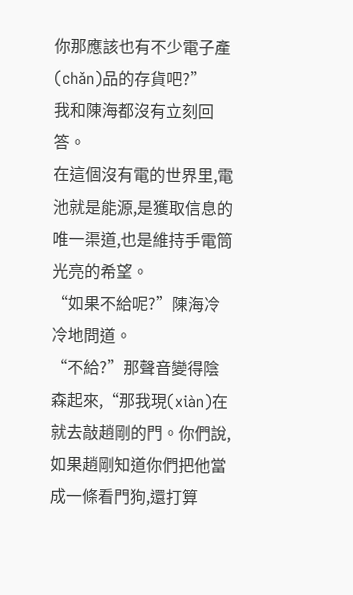你那應該也有不少電子產(chǎn)品的存貨吧?”
我和陳海都沒有立刻回答。
在這個沒有電的世界里,電池就是能源,是獲取信息的唯一渠道,也是維持手電筒光亮的希望。
“如果不給呢?”陳海冷冷地問道。
“不給?”那聲音變得陰森起來,“那我現(xiàn)在就去敲趙剛的門。你們說,如果趙剛知道你們把他當成一條看門狗,還打算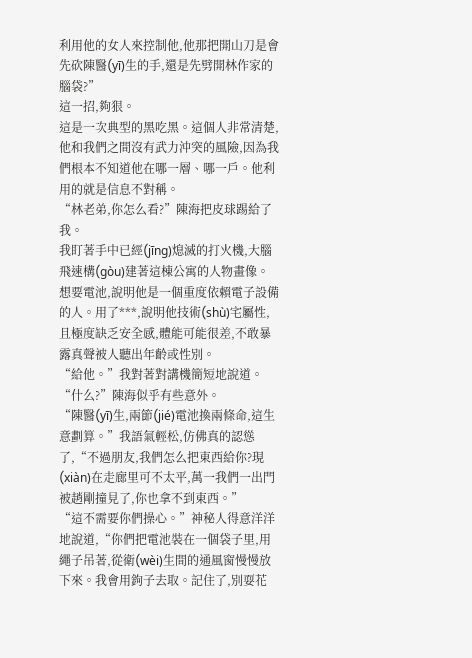利用他的女人來控制他,他那把開山刀是會先砍陳醫(yī)生的手,還是先劈開林作家的腦袋?”
這一招,夠狠。
這是一次典型的黑吃黑。這個人非常清楚,他和我們之間沒有武力沖突的風險,因為我們根本不知道他在哪一層、哪一戶。他利用的就是信息不對稱。
“林老弟,你怎么看?”陳海把皮球踢給了我。
我盯著手中已經(jīng)熄滅的打火機,大腦飛速構(gòu)建著這棟公寓的人物畫像。
想要電池,說明他是一個重度依賴電子設備的人。用了***,說明他技術(shù)宅屬性,且極度缺乏安全感,體能可能很差,不敢暴露真聲被人聽出年齡或性別。
“給他。”我對著對講機簡短地說道。
“什么?”陳海似乎有些意外。
“陳醫(yī)生,兩節(jié)電池換兩條命,這生意劃算。”我語氣輕松,仿佛真的認慫了,“不過朋友,我們怎么把東西給你?現(xiàn)在走廊里可不太平,萬一我們一出門被趙剛撞見了,你也拿不到東西。”
“這不需要你們操心。”神秘人得意洋洋地說道,“你們把電池裝在一個袋子里,用繩子吊著,從衛(wèi)生間的通風窗慢慢放下來。我會用鉤子去取。記住了,別耍花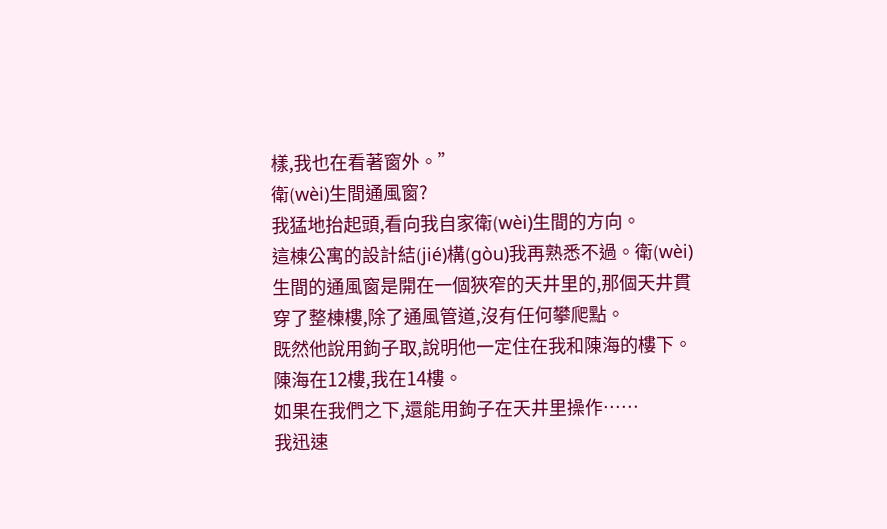樣,我也在看著窗外。”
衛(wèi)生間通風窗?
我猛地抬起頭,看向我自家衛(wèi)生間的方向。
這棟公寓的設計結(jié)構(gòu)我再熟悉不過。衛(wèi)生間的通風窗是開在一個狹窄的天井里的,那個天井貫穿了整棟樓,除了通風管道,沒有任何攀爬點。
既然他說用鉤子取,說明他一定住在我和陳海的樓下。
陳海在12樓,我在14樓。
如果在我們之下,還能用鉤子在天井里操作……
我迅速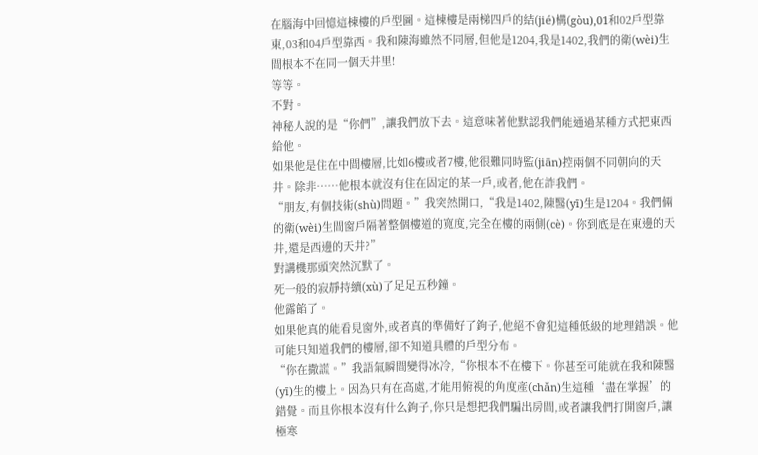在腦海中回憶這棟樓的戶型圖。這棟樓是兩梯四戶的結(jié)構(gòu),01和02戶型靠東,03和04戶型靠西。我和陳海雖然不同層,但他是1204,我是1402,我們的衛(wèi)生間根本不在同一個天井里!
等等。
不對。
神秘人說的是“你們”,讓我們放下去。這意味著他默認我們能通過某種方式把東西給他。
如果他是住在中間樓層,比如6樓或者7樓,他很難同時監(jiān)控兩個不同朝向的天井。除非……他根本就沒有住在固定的某一戶,或者,他在詐我們。
“朋友,有個技術(shù)問題。”我突然開口,“我是1402,陳醫(yī)生是1204。我們倆的衛(wèi)生間窗戶隔著整個樓道的寬度,完全在樓的兩側(cè)。你到底是在東邊的天井,還是西邊的天井?”
對講機那頭突然沉默了。
死一般的寂靜持續(xù)了足足五秒鐘。
他露餡了。
如果他真的能看見窗外,或者真的準備好了鉤子,他絕不會犯這種低級的地理錯誤。他可能只知道我們的樓層,卻不知道具體的戶型分布。
“你在撒謊。”我語氣瞬間變得冰冷,“你根本不在樓下。你甚至可能就在我和陳醫(yī)生的樓上。因為只有在高處,才能用俯視的角度產(chǎn)生這種‘盡在掌握’的錯覺。而且你根本沒有什么鉤子,你只是想把我們騙出房間,或者讓我們打開窗戶,讓極寒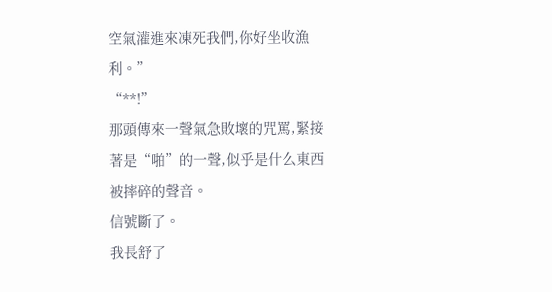空氣灌進來凍死我們,你好坐收漁利。”
“**!”
那頭傳來一聲氣急敗壞的咒罵,緊接著是“啪”的一聲,似乎是什么東西被摔碎的聲音。
信號斷了。
我長舒了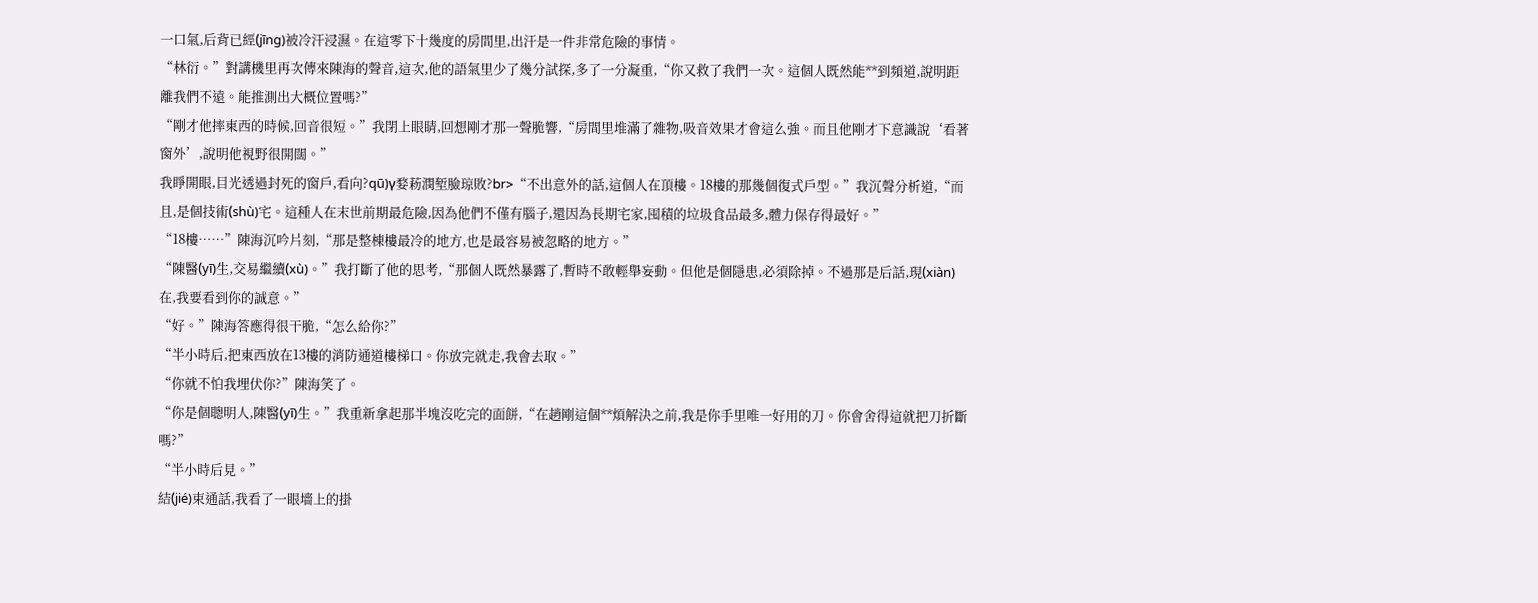一口氣,后背已經(jīng)被冷汗浸濕。在這零下十幾度的房間里,出汗是一件非常危險的事情。
“林衍。”對講機里再次傳來陳海的聲音,這次,他的語氣里少了幾分試探,多了一分凝重,“你又救了我們一次。這個人既然能**到頻道,說明距離我們不遠。能推測出大概位置嗎?”
“剛才他摔東西的時候,回音很短。”我閉上眼睛,回想剛才那一聲脆響,“房間里堆滿了雜物,吸音效果才會這么強。而且他剛才下意識說‘看著窗外’,說明他視野很開闊。”
我睜開眼,目光透過封死的窗戶,看向?qū)γ婺菞潣堑臉琼敗?br>“不出意外的話,這個人在頂樓。18樓的那幾個復式戶型。”我沉聲分析道,“而且,是個技術(shù)宅。這種人在末世前期最危險,因為他們不僅有腦子,還因為長期宅家,囤積的垃圾食品最多,體力保存得最好。”
“18樓……”陳海沉吟片刻,“那是整棟樓最冷的地方,也是最容易被忽略的地方。”
“陳醫(yī)生,交易繼續(xù)。”我打斷了他的思考,“那個人既然暴露了,暫時不敢輕舉妄動。但他是個隱患,必須除掉。不過那是后話,現(xiàn)在,我要看到你的誠意。”
“好。”陳海答應得很干脆,“怎么給你?”
“半小時后,把東西放在13樓的消防通道樓梯口。你放完就走,我會去取。”
“你就不怕我埋伏你?”陳海笑了。
“你是個聰明人,陳醫(yī)生。”我重新拿起那半塊沒吃完的面餅,“在趙剛這個**煩解決之前,我是你手里唯一好用的刀。你會舍得這就把刀折斷嗎?”
“半小時后見。”
結(jié)束通話,我看了一眼墻上的掛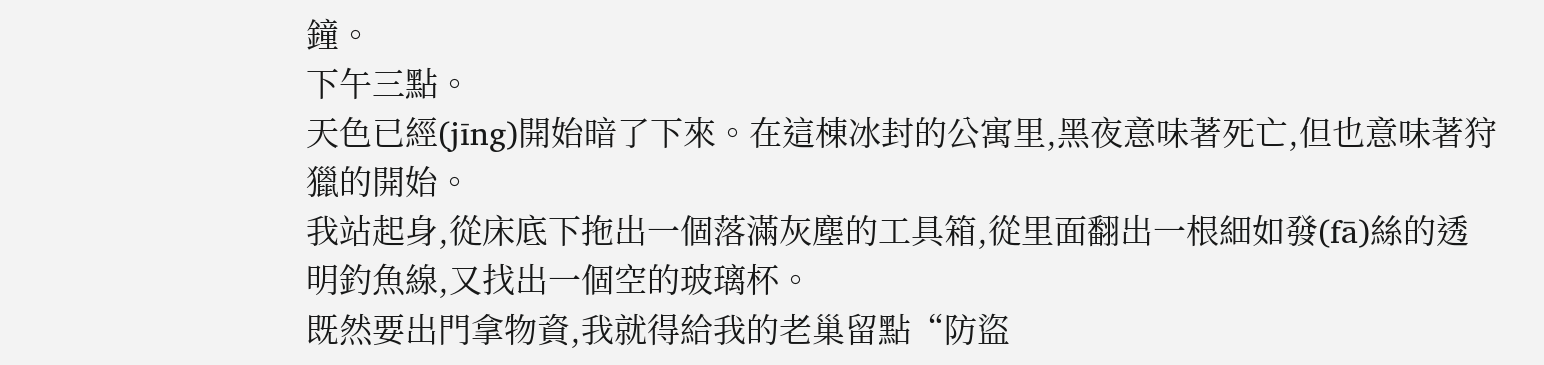鐘。
下午三點。
天色已經(jīng)開始暗了下來。在這棟冰封的公寓里,黑夜意味著死亡,但也意味著狩獵的開始。
我站起身,從床底下拖出一個落滿灰塵的工具箱,從里面翻出一根細如發(fā)絲的透明釣魚線,又找出一個空的玻璃杯。
既然要出門拿物資,我就得給我的老巢留點“防盜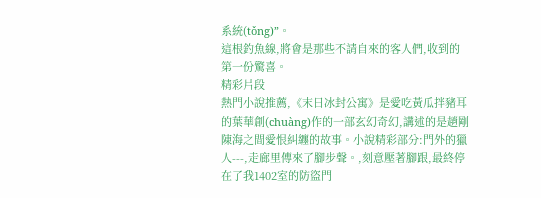系統(tǒng)”。
這根釣魚線,將會是那些不請自來的客人們,收到的第一份驚喜。
精彩片段
熱門小說推薦,《末日冰封公寓》是愛吃黃瓜拌豬耳的葉華創(chuàng)作的一部玄幻奇幻,講述的是趙剛陳海之間愛恨糾纏的故事。小說精彩部分:門外的獵人---,走廊里傳來了腳步聲。,刻意壓著腳跟,最終停在了我1402室的防盜門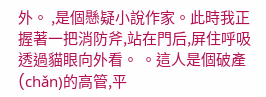外。 ,是個懸疑小說作家。此時我正握著一把消防斧,站在門后,屏住呼吸透過貓眼向外看。 。這人是個破產(chǎn)的高管,平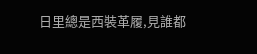日里總是西裝革履,見誰都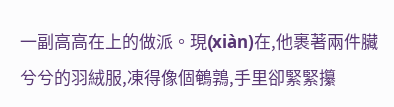一副高高在上的做派。現(xiàn)在,他裹著兩件臟兮兮的羽絨服,凍得像個鵪鶉,手里卻緊緊攥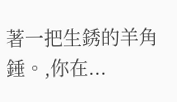著一把生銹的羊角錘。,你在...